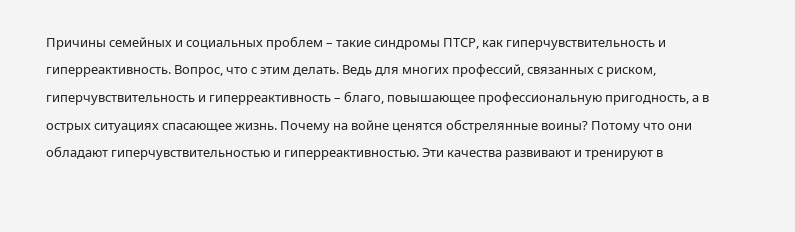Причины семейных и социальных проблем – такие синдромы ПТСР, как гиперчувствительность и гиперреактивность. Вопрос, что с этим делать. Ведь для многих профессий, связанных с риском, гиперчувствительность и гиперреактивность – благо, повышающее профессиональную пригодность, а в острых ситуациях спасающее жизнь. Почему на войне ценятся обстрелянные воины? Потому что они обладают гиперчувствительностью и гиперреактивностью. Эти качества развивают и тренируют в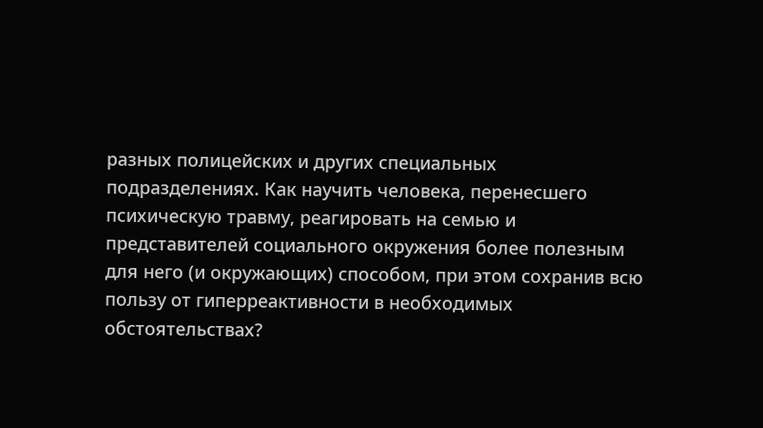разных полицейских и других специальных подразделениях. Как научить человека, перенесшего психическую травму, реагировать на семью и представителей социального окружения более полезным для него (и окружающих) способом, при этом сохранив всю пользу от гиперреактивности в необходимых обстоятельствах?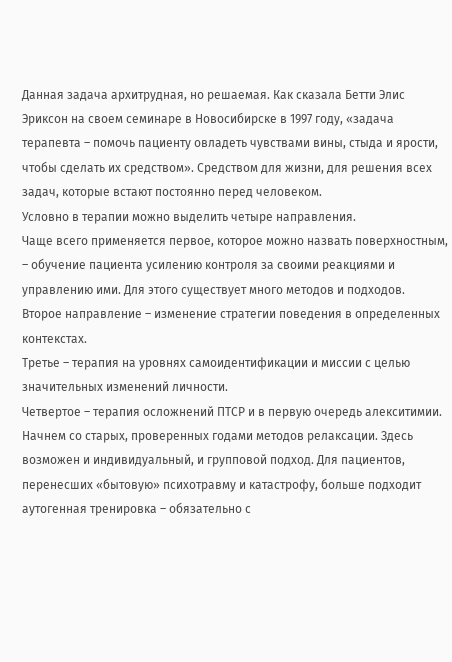Данная задача архитрудная, но решаемая. Как сказала Бетти Элис Эриксон на своем семинаре в Новосибирске в 1997 году, «задача терапевта – помочь пациенту овладеть чувствами вины, стыда и ярости, чтобы сделать их средством». Средством для жизни, для решения всех задач, которые встают постоянно перед человеком.
Условно в терапии можно выделить четыре направления.
Чаще всего применяется первое, которое можно назвать поверхностным, – обучение пациента усилению контроля за своими реакциями и управлению ими. Для этого существует много методов и подходов.
Второе направление – изменение стратегии поведения в определенных контекстах.
Третье – терапия на уровнях самоидентификации и миссии с целью значительных изменений личности.
Четвертое – терапия осложнений ПТСР и в первую очередь алекситимии.
Начнем со старых, проверенных годами методов релаксации. Здесь возможен и индивидуальный, и групповой подход. Для пациентов, перенесших «бытовую» психотравму и катастрофу, больше подходит аутогенная тренировка – обязательно с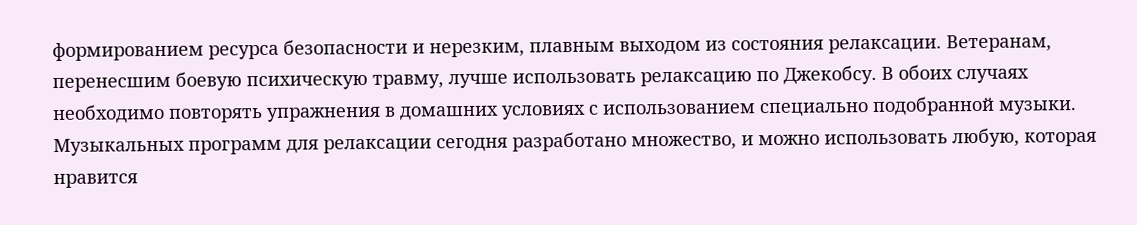формированием ресурса безопасности и нерезким, плавным выходом из состояния релаксации. Ветеранам, перенесшим боевую психическую травму, лучше использовать релаксацию по Джекобсу. В обоих случаях необходимо повторять упражнения в домашних условиях с использованием специально подобранной музыки. Музыкальных программ для релаксации сегодня разработано множество, и можно использовать любую, которая нравится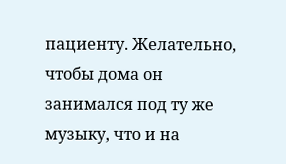пациенту. Желательно, чтобы дома он занимался под ту же музыку, что и на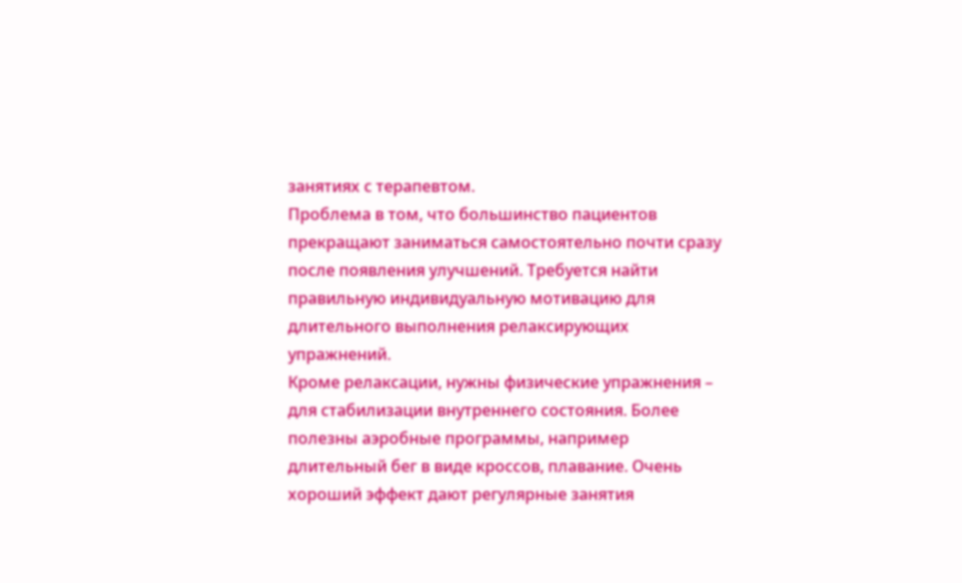занятиях с терапевтом.
Проблема в том, что большинство пациентов прекращают заниматься самостоятельно почти сразу после появления улучшений. Требуется найти правильную индивидуальную мотивацию для длительного выполнения релаксирующих упражнений.
Кроме релаксации, нужны физические упражнения – для стабилизации внутреннего состояния. Более полезны аэробные программы, например длительный бег в виде кроссов, плавание. Очень хороший эффект дают регулярные занятия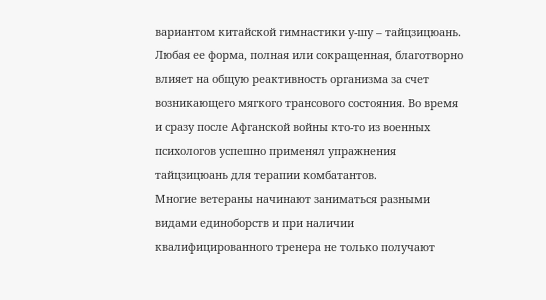вариантом китайской гимнастики у-шу – тайцзицюань. Любая ее форма, полная или сокращенная, благотворно влияет на общую реактивность организма за счет возникающего мягкого трансового состояния. Во время и сразу после Афганской войны кто-то из военных психологов успешно применял упражнения тайцзицюань для терапии комбатантов.
Многие ветераны начинают заниматься разными видами единоборств и при наличии квалифицированного тренера не только получают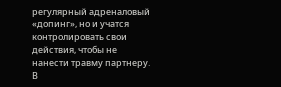регулярный адреналовый «допинг», но и учатся контролировать свои действия, чтобы не нанести травму партнеру. В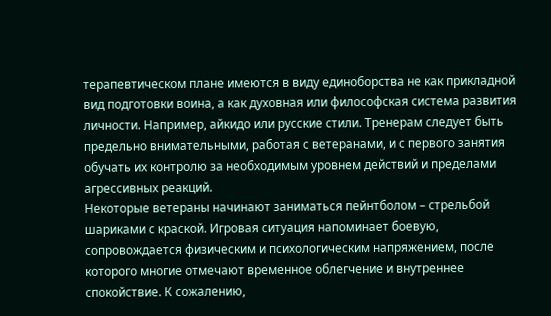терапевтическом плане имеются в виду единоборства не как прикладной вид подготовки воина, а как духовная или философская система развития личности. Например, айкидо или русские стили. Тренерам следует быть предельно внимательными, работая с ветеранами, и с первого занятия обучать их контролю за необходимым уровнем действий и пределами агрессивных реакций.
Некоторые ветераны начинают заниматься пейнтболом – стрельбой шариками с краской. Игровая ситуация напоминает боевую, сопровождается физическим и психологическим напряжением, после которого многие отмечают временное облегчение и внутреннее спокойствие. К сожалению,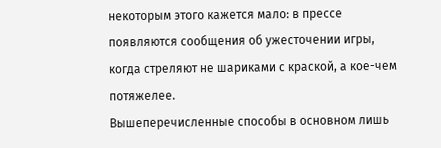некоторым этого кажется мало: в прессе появляются сообщения об ужесточении игры, когда стреляют не шариками с краской, а кое-чем потяжелее.
Вышеперечисленные способы в основном лишь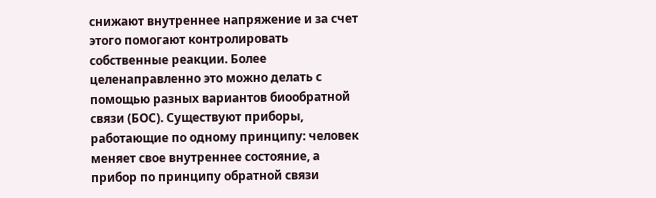снижают внутреннее напряжение и за счет этого помогают контролировать собственные реакции. Более целенаправленно это можно делать с помощью разных вариантов биообратной связи (БОС). Существуют приборы, работающие по одному принципу: человек меняет свое внутреннее состояние, а прибор по принципу обратной связи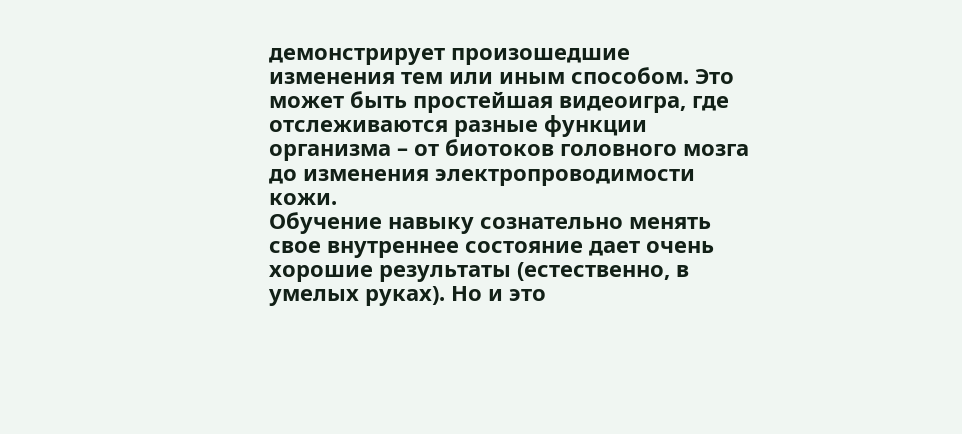демонстрирует произошедшие изменения тем или иным способом. Это может быть простейшая видеоигра, где отслеживаются разные функции организма – от биотоков головного мозга до изменения электропроводимости кожи.
Обучение навыку сознательно менять свое внутреннее состояние дает очень хорошие результаты (естественно, в умелых руках). Но и это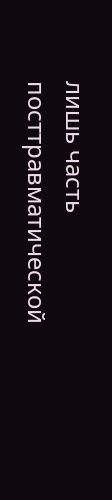лишь часть посттравматической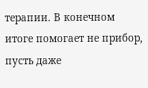терапии. В конечном итоге помогает не прибор, пусть даже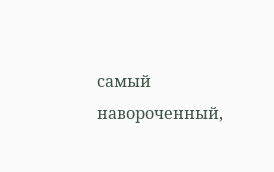самый навороченный,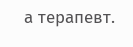а терапевт.